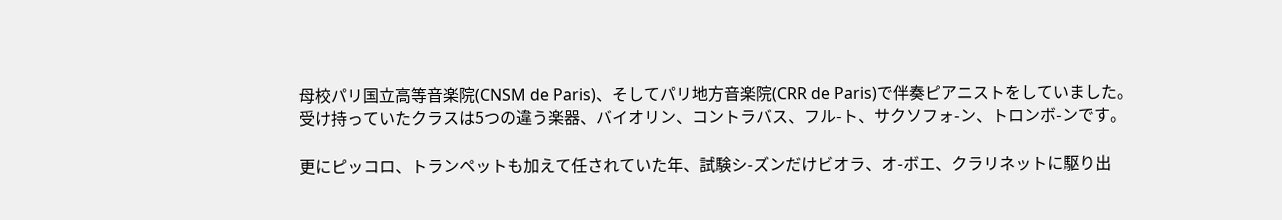母校パリ国立高等音楽院(CNSM de Paris)、そしてパリ地方音楽院(CRR de Paris)で伴奏ピアニストをしていました。
受け持っていたクラスは5つの違う楽器、バイオリン、コントラバス、フル-ト、サクソフォ-ン、トロンボ-ンです。

更にピッコロ、トランペットも加えて任されていた年、試験シ-ズンだけビオラ、オ-ボエ、クラリネットに駆り出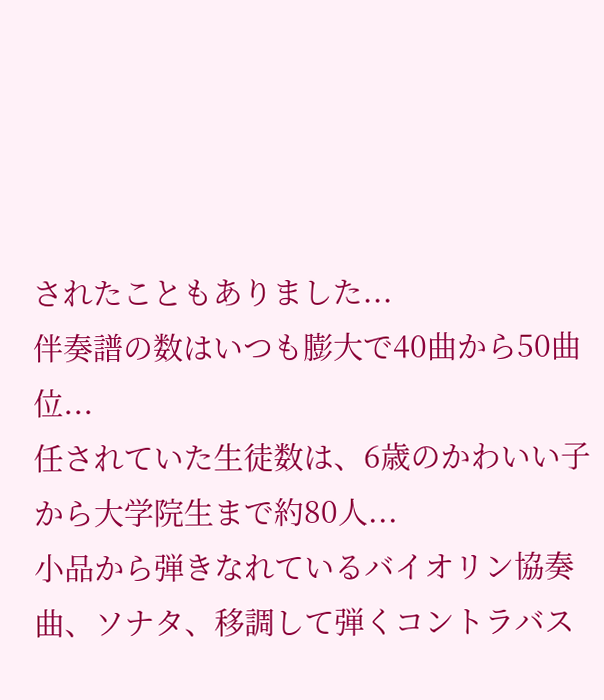されたこともありました...
伴奏譜の数はいつも膨大で40曲から50曲位...
任されていた生徒数は、6歳のかわいい子から大学院生まで約80人...
小品から弾きなれているバイオリン協奏曲、ソナタ、移調して弾くコントラバス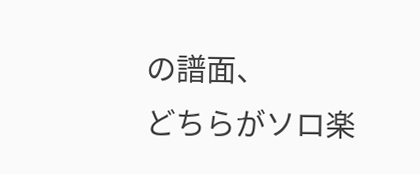の譜面、
どちらがソロ楽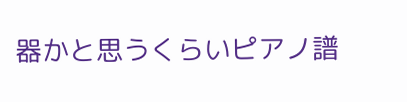器かと思うくらいピアノ譜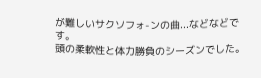が難しいサクソフォ-ンの曲...などなどです。
頭の柔軟性と体力勝負のシーズンでした。